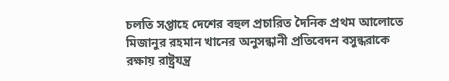চলতি সপ্তাহে দেশের বহুল প্রচারিত দৈনিক প্রথম আলোতে মিজানুর রহমান খানের অনুসন্ধানী প্রতিবেদন বসুন্ধরাকে রক্ষায় রাষ্ট্রযন্ত্র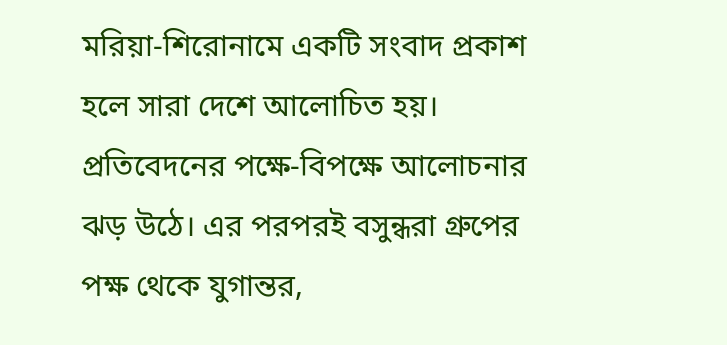মরিয়া-শিরোনামে একটি সংবাদ প্রকাশ হলে সারা দেশে আলোচিত হয়। প্রতিবেদনের পক্ষে-বিপক্ষে আলোচনার ঝড় উঠে। এর পরপরই বসুন্ধরা গ্রুপের পক্ষ থেকে যুগান্তর,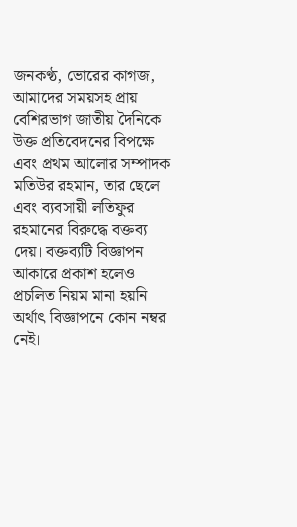জনকণ্ঠ, ভোরের কাগজ, আমাদের সময়সহ প্রায় বেশিরভাগ জাতীয় দৈনিকে উক্ত প্রতিবেদনের বিপক্ষে এবং প্রথম আলোর সম্পাদক মতিউর রহমান, তার ছেলে এবং ব্যবসায়ী লতিফুর রহমানের বিরুদ্ধে বক্তব্য দেয়। বক্তব্যটি বিজ্ঞাপন আকারে প্রকাশ হলেও প্রচলিত নিয়ম মানা হয়নি অর্থাৎ বিজ্ঞাপনে কোন নম্বর নেই।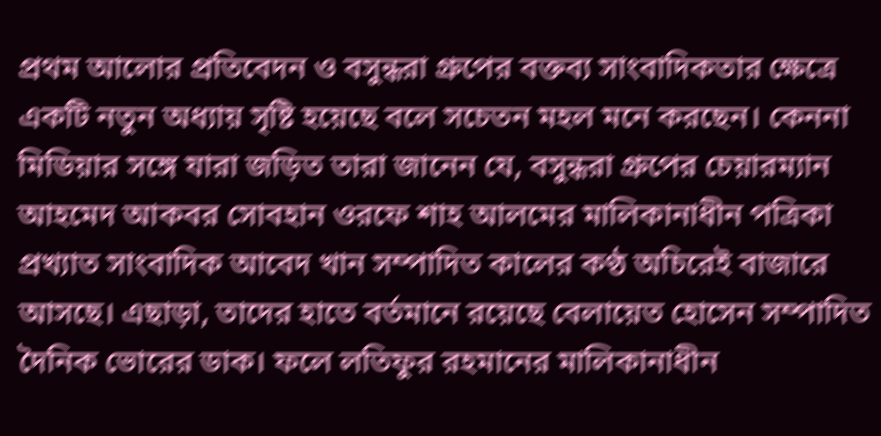প্রথম আলোর প্রতিবেদন ও বসুন্ধরা গ্রুপের বক্তব্য সাংবাদিকতার ক্ষেত্রে একটি নতুন অধ্যায় সৃষ্টি হয়েছে বলে সচেতন মহল মনে করছেন। কেননা মিডিয়ার সঙ্গে যারা জড়িত তারা জানেন যে, বসুন্ধরা গ্রুপের চেয়ারম্যান আহমেদ আকবর সোবহান ওরফে শাহ আলমের মালিকানাধীন পত্রিকা প্রখ্যাত সাংবাদিক আবেদ খান সম্পাদিত কালের কণ্ঠ অচিরেই বাজারে আসছে। এছাড়া, তাদের হাতে বর্তমানে রয়েছে বেলায়েত হোসেন সম্পাদিত দৈনিক ভোরের ডাক। ফলে লতিফুর রহমানের মালিকানাধীন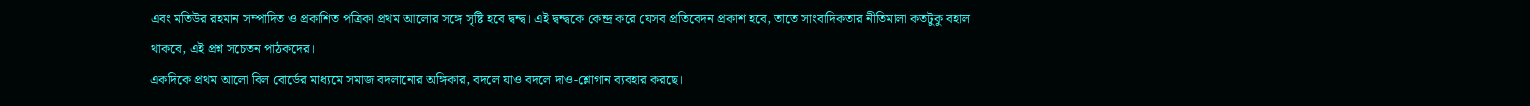এবং মতিউর রহমান সম্পাদিত ও প্রকাশিত পত্রিকা প্রথম আলোর সঙ্গে সৃষ্টি হবে দ্বন্দ্ব। এই দ্বন্দ্বকে কেন্দ্র করে যেসব প্রতিবেদন প্রকাশ হবে, তাতে সাংবাদিকতার নীতিমালা কতটুকু বহাল থাকবে, এই প্রশ্ন সচেতন পাঠকদের।
একদিকে প্রথম আলো বিল বোর্ডের মাধ্যমে সমাজ বদলানোর অঙ্গিকার, বদলে যাও বদলে দাও-শ্লোগান ব্যবহার করছে।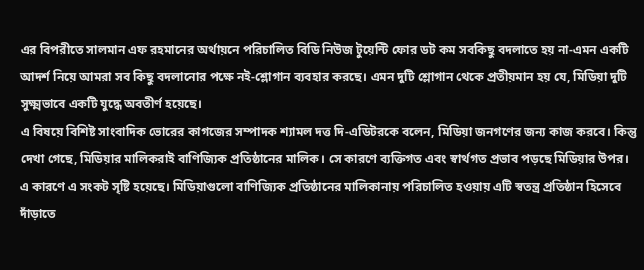এর বিপরীতে সালমান এফ রহমানের অর্থায়নে পরিচালিত বিডি নিউজ টুয়েন্টি ফোর ডট কম সবকিছু বদলাতে হয় না-এমন একটি আদর্শ নিয়ে আমরা সব কিছু বদলানোর পক্ষে নই-শ্লোগান ব্যবহার করছে। এমন দুটি শ্লোগান থেকে প্রতীয়মান হয় যে, মিডিয়া দুটি সুক্ষ্মভাবে একটি যুদ্ধে অবতীর্ণ হয়েছে।
এ বিষয়ে বিশিষ্ট সাংবাদিক ভোরের কাগজের সম্পাদক শ্যামল দত্ত দি-এডিটরকে বলেন, মিডিয়া জনগণের জন্য কাজ করবে। কিন্তু দেখা গেছে, মিডিয়ার মালিকরাই বাণিজ্যিক প্রতিষ্ঠানের মালিক। সে কারণে ব্যক্তিগত এবং স্বার্থগত প্রভাব পড়ছে মিডিয়ার উপর। এ কারণে এ সংকট সৃষ্টি হয়েছে। মিডিয়াগুলো বাণিজ্যিক প্রতিষ্ঠানের মালিকানায় পরিচালিত হওয়ায় এটি স্বতন্ত্র প্রতিষ্ঠান হিসেবে দাঁড়াতে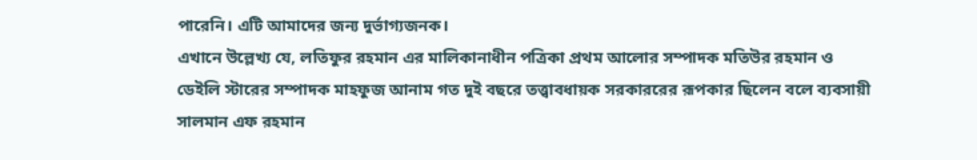পারেনি। এটি আমাদের জন্য দুর্ভাগ্যজনক।
এখানে উল্লেখ্য যে, লতিফুর রহমান এর মালিকানাধীন পত্রিকা প্রথম আলোর সম্পাদক মতিউর রহমান ও ডেইলি স্টারের সম্পাদক মাহফুজ আনাম গত দুই বছরে তত্ত্বাবধায়ক সরকাররের রূপকার ছিলেন বলে ব্যবসায়ী সালমান এফ রহমান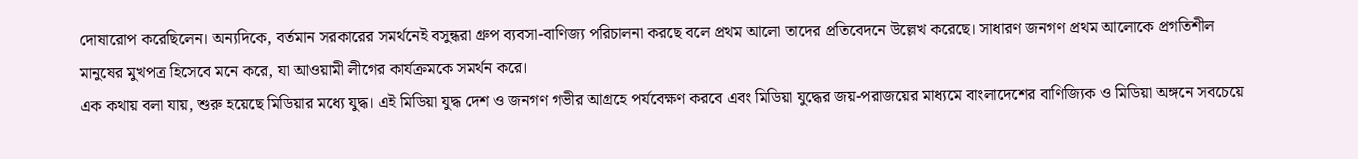দোষারোপ করেছিলেন। অন্যদিকে, বর্তমান সরকারের সমর্থনেই বসুন্ধরা গ্রুপ ব্যবসা-বাণিজ্য পরিচালনা করছে বলে প্রথম আলো তাদের প্রতিবেদনে উল্লেখ করেছে। সাধারণ জনগণ প্রথম আলোকে প্রগতিশীল মানুষের মুখপত্র হিসেবে মনে করে, যা আওয়ামী লীগের কার্যক্রমকে সমর্থন করে।
এক কথায় বলা যায়, শুরু হয়েছে মিডিয়ার মধ্যে যুদ্ধ। এই মিডিয়া যুদ্ধ দেশ ও জনগণ গভীর আগ্রহে পর্যবেক্ষণ করবে এবং মিডিয়া যুদ্ধের জয়-পরাজয়ের মাধ্যমে বাংলাদেশের বাণিজ্যিক ও মিডিয়া অঙ্গনে সবচেয়ে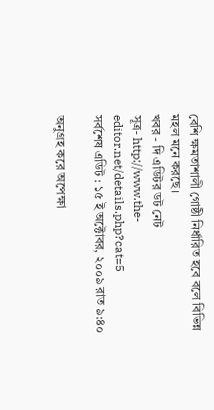বেশি ক্ষমতাশালী গোষ্ঠী নির্ধারিত হবে বলে বিভিন্ন মহল মনে করছে।
খবর - দি এডিটর ডট নেট
সূত্র- http://www.the-editor.net/details.php?cat=5
সর্বশেষ এডিট : ১৫ ই অক্টোবর, ২০০৯ রাত ৯:৪০

অনুগ্রহ করে অপেক্ষা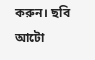করুন। ছবি আটো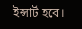ইন্সার্ট হবে।